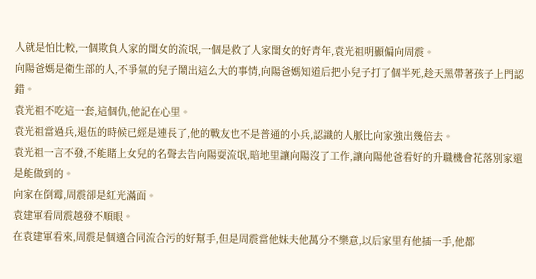人就是怕比較,一個欺負人家的閨女的流氓,一個是救了人家閨女的好青年,袁光祖明顯偏向周震。
向陽爸媽是衛生部的人,不爭氣的兒子鬧出這么大的事情,向陽爸媽知道后把小兒子打了個半死,趁天黑帶著孩子上門認錯。
袁光祖不吃這一套,這個仇,他記在心里。
袁光祖當過兵,退伍的時候已經是連長了,他的戰友也不是普通的小兵,認識的人脈比向家強出幾倍去。
袁光祖一言不發,不能賭上女兒的名聲去告向陽耍流氓,暗地里讓向陽沒了工作,讓向陽他爸看好的升職機會花落別家還是能做到的。
向家在倒霉,周震卻是紅光滿面。
袁建軍看周震越發不順眼。
在袁建軍看來,周震是個適合同流合污的好幫手,但是周震當他妹夫他萬分不樂意,以后家里有他插一手,他都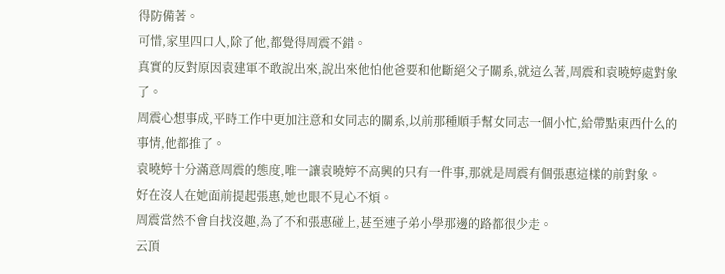得防備著。
可惜,家里四口人,除了他,都覺得周震不錯。
真實的反對原因袁建軍不敢說出來,說出來他怕他爸要和他斷絕父子關系,就這么著,周震和袁曉婷處對象了。
周震心想事成,平時工作中更加注意和女同志的關系,以前那種順手幫女同志一個小忙,給帶點東西什么的事情,他都推了。
袁曉婷十分滿意周震的態度,唯一讓袁曉婷不高興的只有一件事,那就是周震有個張惠這樣的前對象。
好在沒人在她面前提起張惠,她也眼不見心不煩。
周震當然不會自找沒趣,為了不和張惠碰上,甚至連子弟小學那邊的路都很少走。
云頂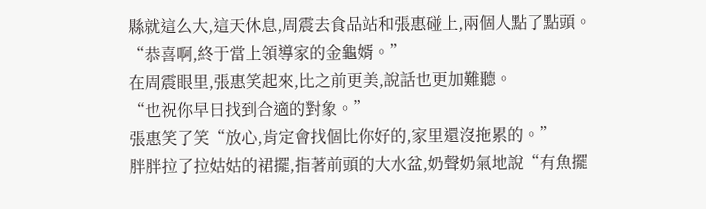縣就這么大,這天休息,周震去食品站和張惠碰上,兩個人點了點頭。
“恭喜啊,終于當上領導家的金龜婿。”
在周震眼里,張惠笑起來,比之前更美,說話也更加難聽。
“也祝你早日找到合適的對象。”
張惠笑了笑“放心,肯定會找個比你好的,家里還沒拖累的。”
胖胖拉了拉姑姑的裙擺,指著前頭的大水盆,奶聲奶氣地說“有魚擺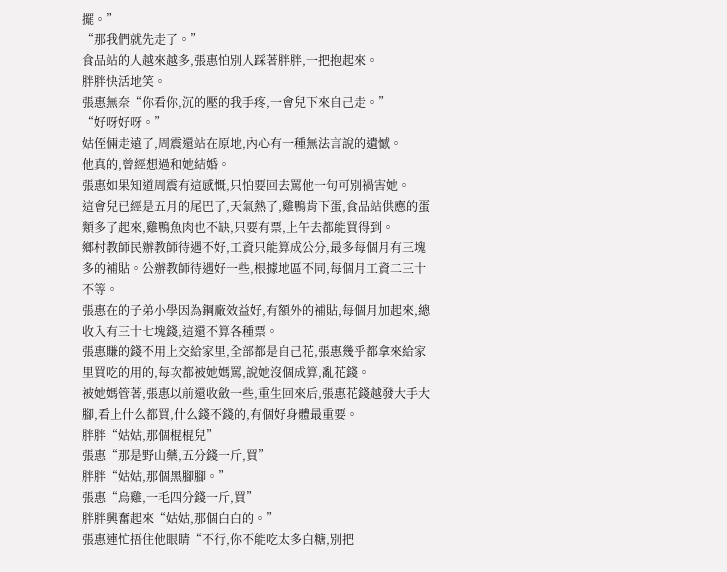擺。”
“那我們就先走了。”
食品站的人越來越多,張惠怕別人踩著胖胖,一把抱起來。
胖胖快活地笑。
張惠無奈“你看你,沉的壓的我手疼,一會兒下來自己走。”
“好呀好呀。”
姑侄倆走遠了,周震還站在原地,內心有一種無法言說的遺憾。
他真的,曾經想過和她結婚。
張惠如果知道周震有這感慨,只怕要回去罵他一句可別禍害她。
這會兒已經是五月的尾巴了,天氣熱了,雞鴨肯下蛋,食品站供應的蛋類多了起來,雞鴨魚肉也不缺,只要有票,上午去都能買得到。
鄉村教師民辦教師待遇不好,工資只能算成公分,最多每個月有三塊多的補貼。公辦教師待遇好一些,根據地區不同,每個月工資二三十不等。
張惠在的子弟小學因為鋼廠效益好,有額外的補貼,每個月加起來,總收入有三十七塊錢,這還不算各種票。
張惠賺的錢不用上交給家里,全部都是自己花,張惠幾乎都拿來給家里買吃的用的,每次都被她媽罵,說她沒個成算,亂花錢。
被她媽管著,張惠以前還收斂一些,重生回來后,張惠花錢越發大手大腳,看上什么都買,什么錢不錢的,有個好身體最重要。
胖胖“姑姑,那個棍棍兒”
張惠“那是野山藥,五分錢一斤,買”
胖胖“姑姑,那個黑腳腳。”
張惠“烏雞,一毛四分錢一斤,買”
胖胖興奮起來“姑姑,那個白白的。”
張惠連忙捂住他眼睛“不行,你不能吃太多白糖,別把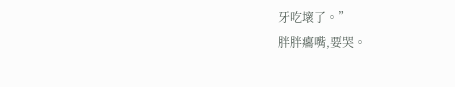牙吃壞了。”
胖胖癟嘴,要哭。